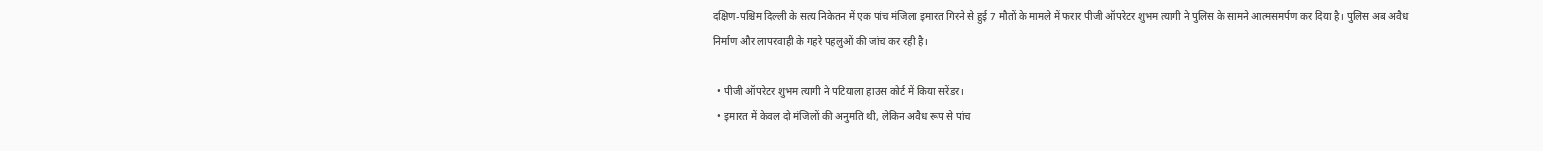दक्षिण-पश्चिम दिल्ली के सत्य निकेतन में एक पांच मंजिला इमारत गिरने से हुई 7 मौतों के मामले में फरार पीजी ऑपरेटर शुभम त्यागी ने पुलिस के सामने आत्मसमर्पण कर दिया है। पुलिस अब अवैध निर्माण और लापरवाही के गहरे पहलुओं की जांच कर रही है।

  • पीजी ऑपरेटर शुभम त्यागी ने पटियाला हाउस कोर्ट में किया सरेंडर।
  • इमारत में केवल दो मंजिलों की अनुमति थी, लेकिन अवैध रूप से पांच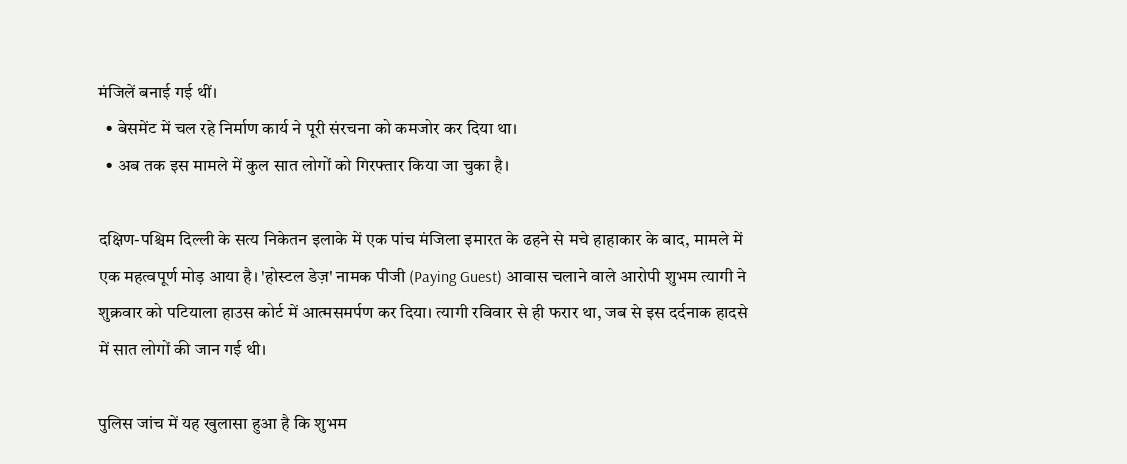मंजिलें बनाई गई थीं।
  • बेसमेंट में चल रहे निर्माण कार्य ने पूरी संरचना को कमजोर कर दिया था।
  • अब तक इस मामले में कुल सात लोगों को गिरफ्तार किया जा चुका है।

दक्षिण-पश्चिम दिल्ली के सत्य निकेतन इलाके में एक पांच मंजिला इमारत के ढहने से मचे हाहाकार के बाद, मामले में एक महत्वपूर्ण मोड़ आया है। 'होस्टल डेज़' नामक पीजी (Paying Guest) आवास चलाने वाले आरोपी शुभम त्यागी ने शुक्रवार को पटियाला हाउस कोर्ट में आत्मसमर्पण कर दिया। त्यागी रविवार से ही फरार था, जब से इस दर्दनाक हादसे में सात लोगों की जान गई थी।

पुलिस जांच में यह खुलासा हुआ है कि शुभम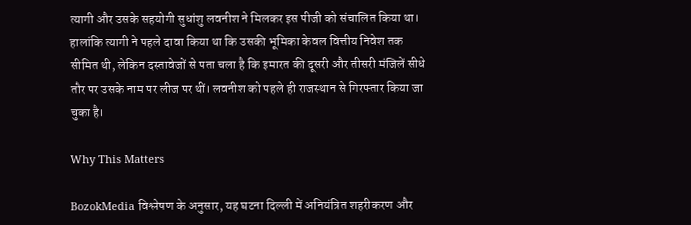त्यागी और उसके सहयोगी सुधांशु लवनीश ने मिलकर इस पीजी को संचालित किया था। हालांकि त्यागी ने पहले दावा किया था कि उसकी भूमिका केवल वित्तीय निवेश तक सीमित थी, लेकिन दस्तावेजों से पता चला है कि इमारत की दूसरी और तीसरी मंजिलें सीधे तौर पर उसके नाम पर लीज पर थीं। लवनीश को पहले ही राजस्थान से गिरफ्तार किया जा चुका है।

Why This Matters

BozokMedia विश्लेषण के अनुसार, यह घटना दिल्ली में अनियंत्रित शहरीकरण और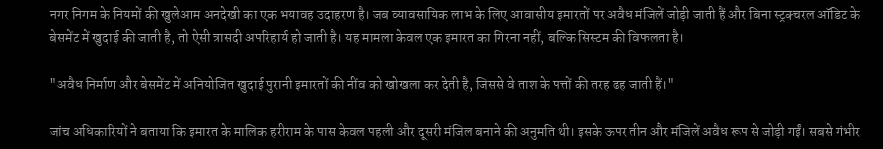नगर निगम के नियमों की खुलेआम अनदेखी का एक भयावह उदाहरण है। जब व्यावसायिक लाभ के लिए आवासीय इमारतों पर अवैध मंजिलें जोड़ी जाती हैं और बिना स्ट्रक्चरल ऑडिट के बेसमेंट में खुदाई की जाती है, तो ऐसी त्रासदी अपरिहार्य हो जाती है। यह मामला केवल एक इमारत का गिरना नहीं, बल्कि सिस्टम की विफलता है।

"अवैध निर्माण और बेसमेंट में अनियोजित खुदाई पुरानी इमारतों की नींव को खोखला कर देती है, जिससे वे ताश के पत्तों की तरह ढह जाती हैं।"

जांच अधिकारियों ने बताया कि इमारत के मालिक हरीराम के पास केवल पहली और दूसरी मंजिल बनाने की अनुमति थी। इसके ऊपर तीन और मंजिलें अवैध रूप से जोड़ी गईं। सबसे गंभीर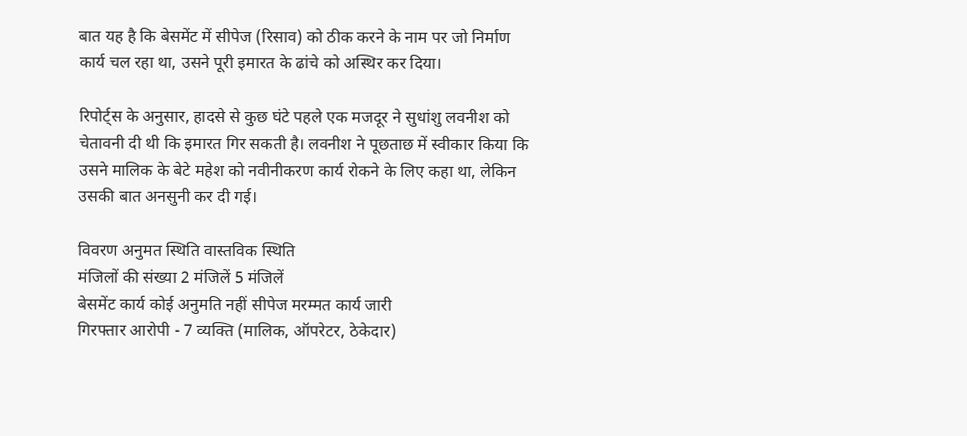बात यह है कि बेसमेंट में सीपेज (रिसाव) को ठीक करने के नाम पर जो निर्माण कार्य चल रहा था, उसने पूरी इमारत के ढांचे को अस्थिर कर दिया।

रिपोर्ट्स के अनुसार, हादसे से कुछ घंटे पहले एक मजदूर ने सुधांशु लवनीश को चेतावनी दी थी कि इमारत गिर सकती है। लवनीश ने पूछताछ में स्वीकार किया कि उसने मालिक के बेटे महेश को नवीनीकरण कार्य रोकने के लिए कहा था, लेकिन उसकी बात अनसुनी कर दी गई।

विवरण अनुमत स्थिति वास्तविक स्थिति
मंजिलों की संख्या 2 मंजिलें 5 मंजिलें
बेसमेंट कार्य कोई अनुमति नहीं सीपेज मरम्मत कार्य जारी
गिरफ्तार आरोपी - 7 व्यक्ति (मालिक, ऑपरेटर, ठेकेदार)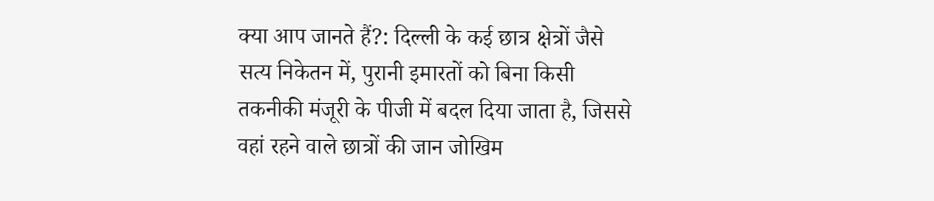क्या आप जानते हैं?: दिल्ली के कई छात्र क्षेत्रों जैसे सत्य निकेतन में, पुरानी इमारतों को बिना किसी तकनीकी मंजूरी के पीजी में बदल दिया जाता है, जिससे वहां रहने वाले छात्रों की जान जोखिम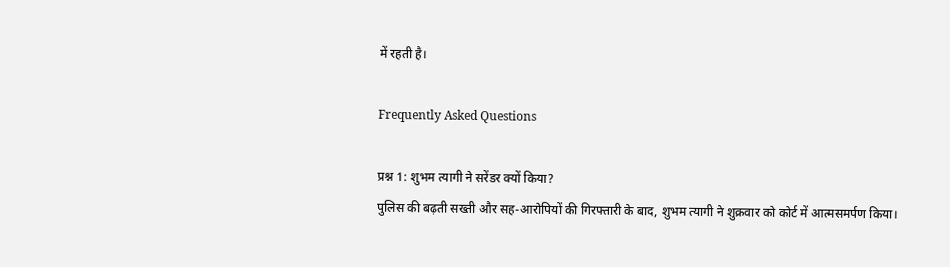में रहती है।

Frequently Asked Questions

प्रश्न 1: शुभम त्यागी ने सरेंडर क्यों किया?
पुलिस की बढ़ती सख्ती और सह-आरोपियों की गिरफ्तारी के बाद, शुभम त्यागी ने शुक्रवार को कोर्ट में आत्मसमर्पण किया।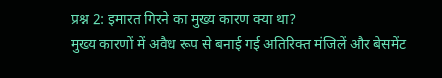प्रश्न 2: इमारत गिरने का मुख्य कारण क्या था?
मुख्य कारणों में अवैध रूप से बनाई गई अतिरिक्त मंजिलें और बेसमेंट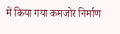में किया गया कमजोर निर्माण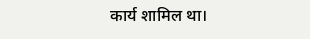कार्य शामिल था।